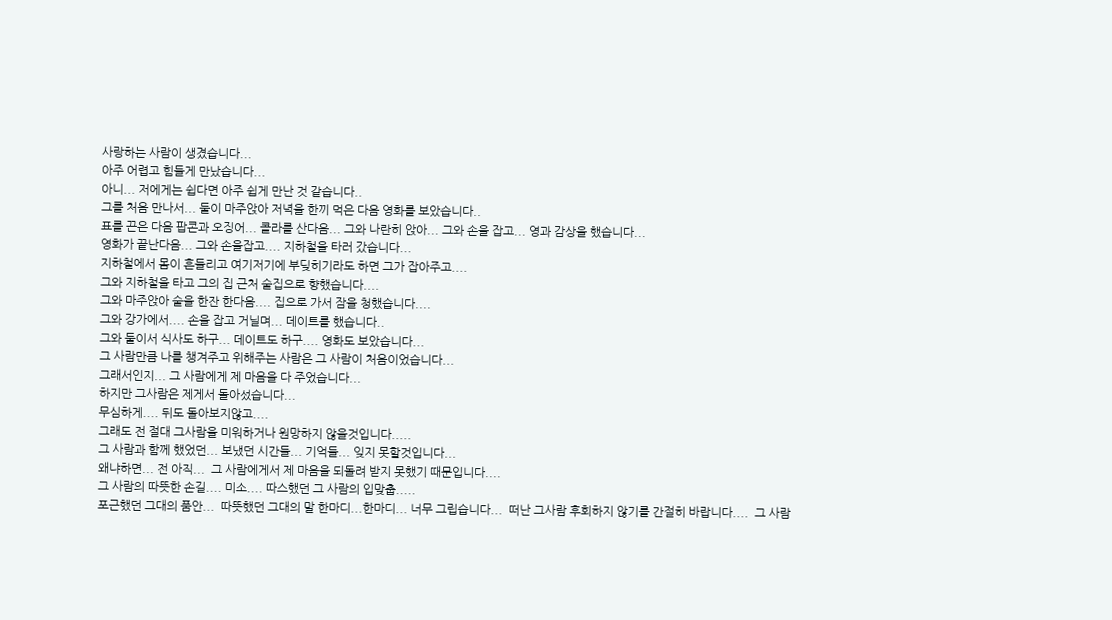사랑하는 사람이 생겼습니다...
아주 어렵고 힘들게 만났습니다...
아니... 저에게는 쉽다면 아주 쉽게 만난 것 같습니다..
그를 처음 만나서... 둘이 마주앉아 저녁을 한끼 먹은 다음 영화를 보았습니다..
표를 끈은 다음 팝콘과 오징어... 콜라를 산다음... 그와 나란히 앉아... 그와 손을 잡고... 영과 감상을 했습니다...
영화가 끝난다음... 그와 손을잡고.... 지하철을 타러 갔습니다...
지하철에서 몸이 흔들리고 여기저기에 부딪히기라도 하면 그가 잡아주고....
그와 지하철을 타고 그의 집 근처 술집으로 향했습니다....
그와 마주앉아 술을 한잔 한다음.... 집으로 가서 잠을 청했습니다....
그와 강가에서.... 손을 잡고 거닐며... 데이트를 했습니다..
그와 둘이서 식사도 하구... 데이트도 하구.... 영화도 보았습니다...
그 사람만큼 나를 챙겨주고 위해주는 사람은 그 사람이 처음이었습니다...
그래서인지... 그 사람에게 제 마음을 다 주었습니다...
하지만 그사람은 제게서 돌아섰습니다...
무심하게.... 뒤도 돌아보지않고....
그래도 전 절대 그사람을 미워하거나 원망하지 않을것입니다.....
그 사람과 함께 했었던... 보냈던 시간들... 기억들... 잊지 못할것입니다...
왜냐하면... 전 아직...  그 사람에게서 제 마음을 되돌려 받지 못했기 때문입니다....
그 사람의 따뜻한 손길.... 미소.... 따스했던 그 사람의 입맞춥.....
포근했던 그대의 품안...  따뜻했던 그대의 말 한마디...한마디... 너무 그립습니다...  떠난 그사람 후회하지 않기를 간절히 바랍니다....  그 사람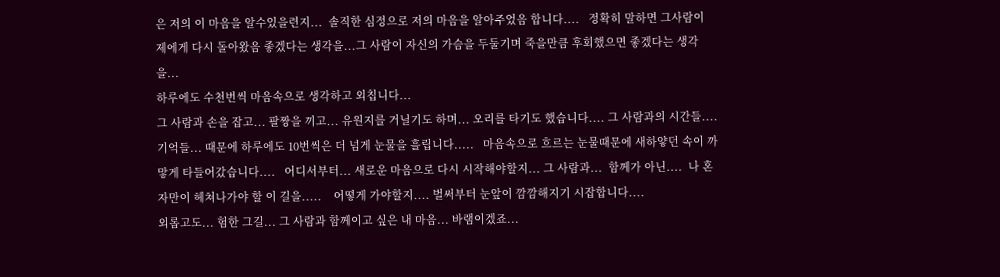은 저의 이 마음을 알수있을련지...  솔직한 심정으로 저의 마음을 알아주었음 합니다....   정확히 말하면 그사람이 제에게 다시 돌아왔음 좋겠다는 생각을...그 사람이 자신의 가슴을 두둘기며 죽을만큼 후회했으면 좋겠다는 생각을...
하루에도 수천번씩 마음속으로 생각하고 외칩니다...
그 사람과 손을 잡고... 팔짱을 끼고... 유원지를 거닐기도 하며... 오리를 타기도 했습니다.... 그 사람과의 시간들.... 기억들... 때문에 하루에도 10번씩은 더 넘게 눈물을 흘립니다.....   마음속으로 흐르는 눈물때문에 새하얗던 속이 까맣게 타들어갔습니다....   어디서부터... 새로운 마음으로 다시 시작해야할지... 그 사람과...  함께가 아닌....  나 혼자만이 헤쳐나가야 할 이 길을.....    어떻게 가야할지.... 벌써부터 눈앞이 깜깜해지기 시잡합니다....
외롭고도... 험한 그길... 그 사람과 함께이고 싶은 내 마음... 바램이겠죠...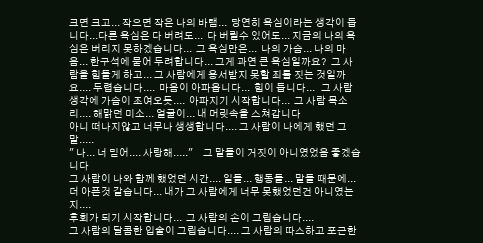크면 크고... 작으면 작은 나의 바램...  당연히 욕심이라는 생각이 듭니다...다른 욕심은 다 버려도...  다 버릴수 있어도... 지금의 나의 욕심은 버리지 못하겠습니다...  그 욕심만은...  나의 가슴... 나의 마음... 한구석에 묻어 두려합니다... 그게 과연 큰 욕심일까요?  그 사람을 힘들게 하고... 그 사람에게 용서받지 못할 죄를 짓는 것일까요.... 두렵습니다....  마음이 아파옵니다...  힘이 듭니다...   그 사람 생각에 가슴이 조여오듯....  아파지기 시작합니다...  그 사람 목소리.... 해맑던 미소... 얼굴이... 내 머릿속을 스쳐갑니다
아니 떠나지않고 너무나 생생합니다.... 그 사람이 나에게 했던 그말.....
" 나... 너 믿어.... 사랑해....."     그 말들이 거짓이 아니였었음 좋겠습니다
그 사람이 나와 함께 했었던 시간.... 일들... 행동들... 말들 때문에...
더 아픈것 같습니다... 내가 그 사람에게 너무 못했었던건 아니였는지....
후회가 되기 시작합니다...  그 사람의 손이 그립습니다....
그 사람의 달콤한 입술이 그립습니다.... 그 사람의 따스하고 포근한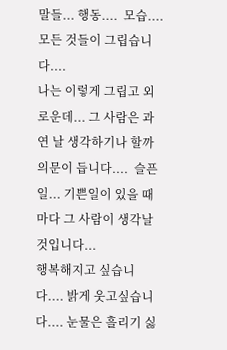말들... 행동....  모습....  모든 것들이 그립습니다....
나는 이렇게 그립고 외로운데... 그 사람은 과연 날 생각하기나 할까 의문이 듭니다....  슬픈일... 기쁜일이 있을 때마다 그 사람이 생각날것입니다...
행복해지고 싶습니다.... 밝게 웃고싶습니다.... 눈물은 흘리기 싫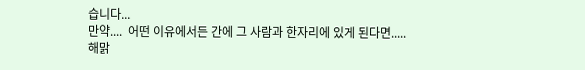습니다...
만약....  어떤 이유에서든 간에 그 사람과 한자리에 있게 된다면.....
해맑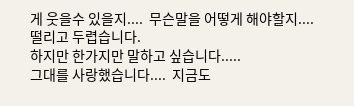게 웃을수 있을지....  무슨말을 어떻게 해야할지.... 떨리고 두렵습니다.
하지만 한가지만 말하고 싶습니다.....
그대를 사랑했습니다....  지금도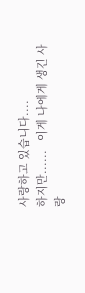사랑하고 있습니다....
하지만......   이게 나에게 생긴 사랑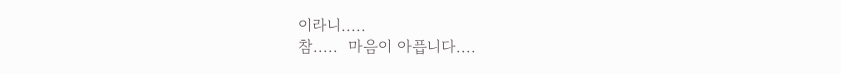이라니.....
참.....  마음이 아픕니다....